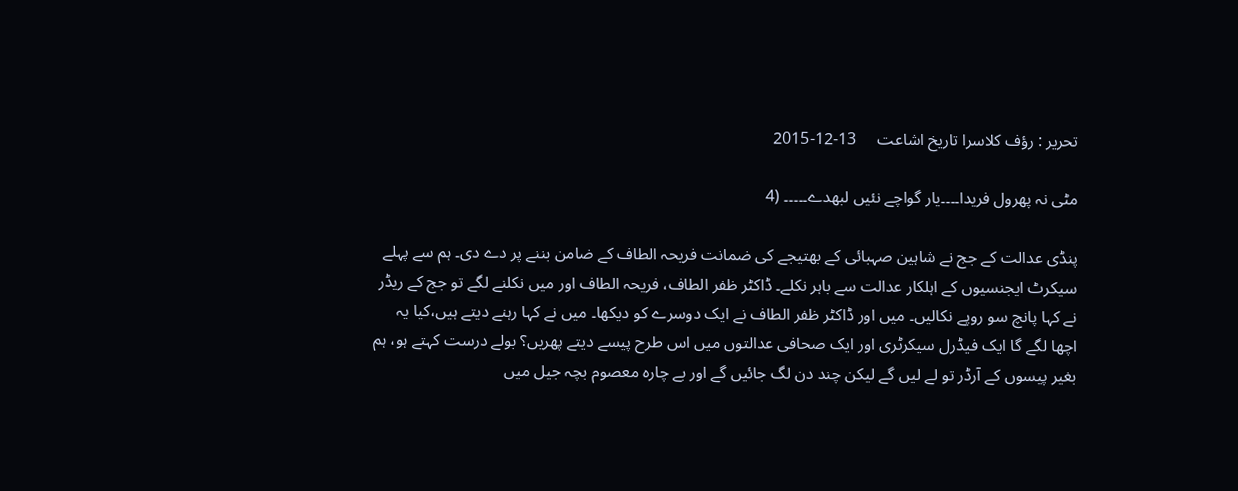تحریر : رؤف کلاسرا تاریخ اشاعت     13-12-2015

مٹی نہ پھرول فریدا۔۔۔۔یار گواچے نئیں لبھدے۔۔۔۔۔ (4

پنڈی عدالت کے جج نے شاہین صہبائی کے بھتیجے کی ضمانت فریحہ الطاف کے ضامن بننے پر دے دی۔ ہم سے پہلے سیکرٹ ایجنسیوں کے اہلکار عدالت سے باہر نکلے۔ ڈاکٹر ظفر الطاف، فریحہ الطاف اور میں نکلنے لگے تو جج کے ریڈر نے کہا پانچ سو روپے نکالیں۔ میں اور ڈاکٹر ظفر الطاف نے ایک دوسرے کو دیکھا۔ میں نے کہا رہنے دیتے ہیں،کیا یہ اچھا لگے گا ایک فیڈرل سیکرٹری اور ایک صحافی عدالتوں میں اس طرح پیسے دیتے پھریں؟ بولے درست کہتے ہو، ہم بغیر پیسوں کے آرڈر تو لے لیں گے لیکن چند دن لگ جائیں گے اور بے چارہ معصوم بچہ جیل میں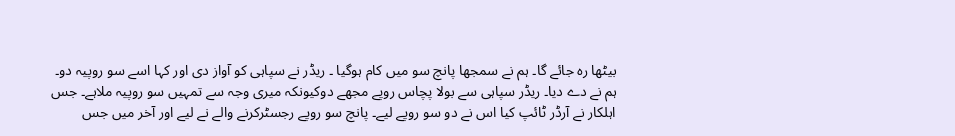بیٹھا رہ جائے گا۔ ہم نے سمجھا پانچ سو میں کام ہوگیا ۔ ریڈر نے سپاہی کو آواز دی اور کہا اسے سو روپیہ دو۔ ہم نے دے دیا۔ ریڈر سپاہی سے بولا پچاس روپے مجھے دوکیونکہ میری وجہ سے تمہیں سو روپیہ ملاہے۔ جس اہلکار نے آرڈر ٹائپ کیا اس نے دو سو روپے لیے۔ پانچ سو روپے رجسٹرکرنے والے نے لیے اور آخر میں جس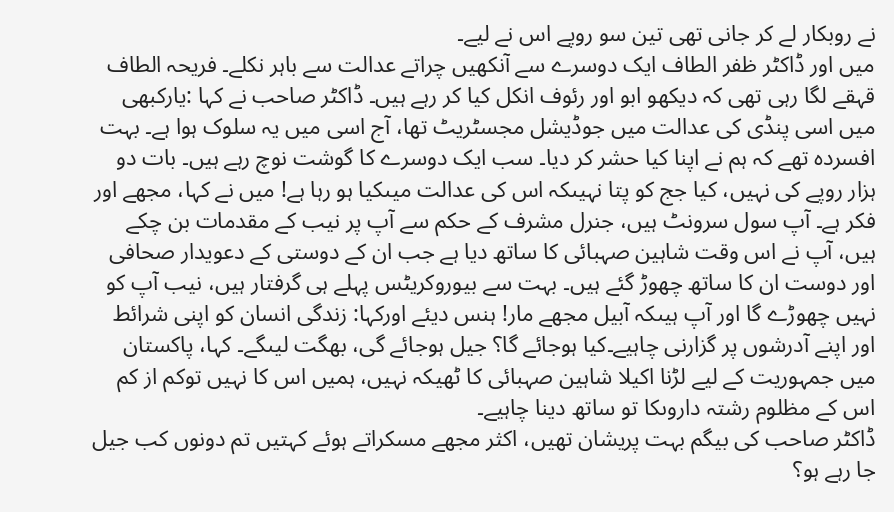نے روبکار لے کر جانی تھی تین سو روپے اس نے لیے۔
میں اور ڈاکٹر ظفر الطاف ایک دوسرے سے آنکھیں چراتے عدالت سے باہر نکلے۔ فریحہ الطاف قہقے لگا رہی تھی کہ دیکھو ابو اور رئوف انکل کیا کر رہے ہیں۔ ڈاکٹر صاحب نے کہا :یارکبھی میں اسی پنڈی کی عدالت میں جوڈیشل مجسٹریٹ تھا، آج اسی میں یہ سلوک ہوا ہے۔ بہت افسردہ تھے کہ ہم نے اپنا کیا حشر کر دیا۔ سب ایک دوسرے کا گوشت نوچ رہے ہیں۔ بات دو ہزار روپے کی نہیں، کیا جج کو پتا نہیںکہ اس کی عدالت میںکیا ہو رہا ہے! میں نے کہا، مجھے اور فکر ہے۔ آپ سول سرونٹ ہیں، جنرل مشرف کے حکم سے آپ پر نیب کے مقدمات بن چکے ہیں، آپ نے اس وقت شاہین صہبائی کا ساتھ دیا ہے جب ان کے دوستی کے دعویدار صحافی اور دوست ان کا ساتھ چھوڑ گئے ہیں۔ بہت سے بیوروکریٹس پہلے ہی گرفتار ہیں، نیب آپ کو نہیں چھوڑے گا اور آپ ہیںکہ آبیل مجھے مار! ہنس دیئے اورکہا: زندگی انسان کو اپنی شرائط اور اپنے آدرشوں پر گزارنی چاہیے۔کیا ہوجائے گا؟ جیل ہوجائے گی، بھگت لیںگے۔ کہا، پاکستان میں جمہوریت کے لیے لڑنا اکیلا شاہین صہبائی کا ٹھیکہ نہیں، ہمیں اس کا نہیں توکم از کم اس کے مظلوم رشتہ داروںکا تو ساتھ دینا چاہیے۔
ڈاکٹر صاحب کی بیگم بہت پریشان تھیں، اکثر مجھے مسکراتے ہوئے کہتیں تم دونوں کب جیل جا رہے ہو؟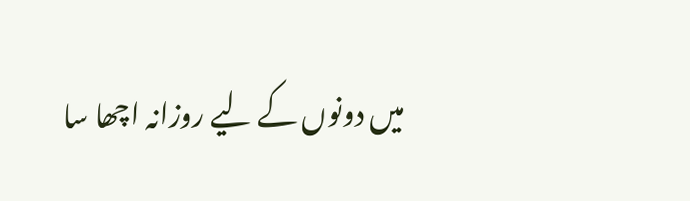میں دونوں کے لیے روزانہ اچھا سا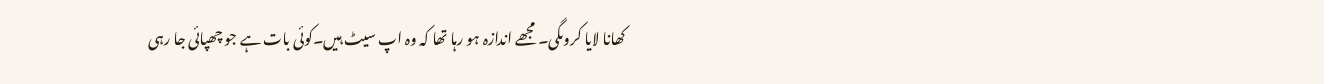کھانا لایا کروںگی۔ مجھے اندازہ ہو رہا تھا کہ وہ اپ سیٹ ہیں۔کوئی بات ہے جو چھپائی جا رہی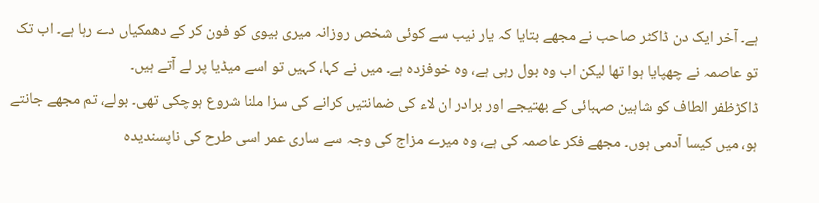ہے۔ آخر ایک دن ڈاکٹر صاحب نے مجھے بتایا کہ یار نیب سے کوئی شخص روزانہ میری بیوی کو فون کر کے دھمکیاں دے رہا ہے۔ اب تک تو عاصمہ نے چھپایا ہوا تھا لیکن اب وہ بول رہی ہے، وہ خوفزدہ ہے۔ میں نے کہا، کہیں تو اسے میڈیا پر لے آتے ہیں۔
ڈاکڑظفر الطاف کو شاہین صہبائی کے بھتیجے اور برادر ان لاء کی ضمانتیں کرانے کی سزا ملنا شروع ہوچکی تھی۔ بولے، تم مجھے جانتے ہو، میں کیسا آدمی ہوں۔ مجھے فکر عاصمہ کی ہے، وہ میرے مزاج کی وجہ سے ساری عمر اسی طرح کی ناپسندیدہ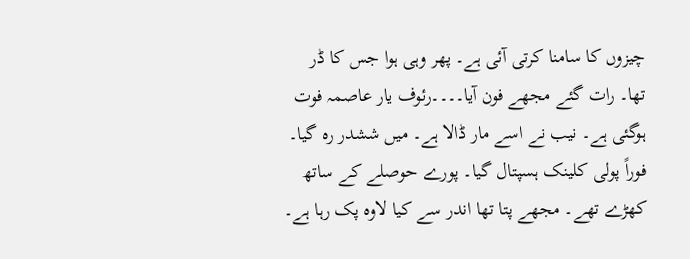چیزوں کا سامنا کرتی آئی ہے۔ پھر وہی ہوا جس کا ڈر تھا۔ رات گئے مجھے فون آیا۔۔۔۔رئوف یار عاصمہ فوت ہوگئی ہے۔ نیب نے اسے مار ڈالا ہے۔ میں ششدر رہ گیا۔ فوراً پولی کلینک ہسپتال گیا۔ پورے حوصلے کے ساتھ کھڑے تھے۔ مجھے پتا تھا اندر سے کیا لاوہ پک رہا ہے۔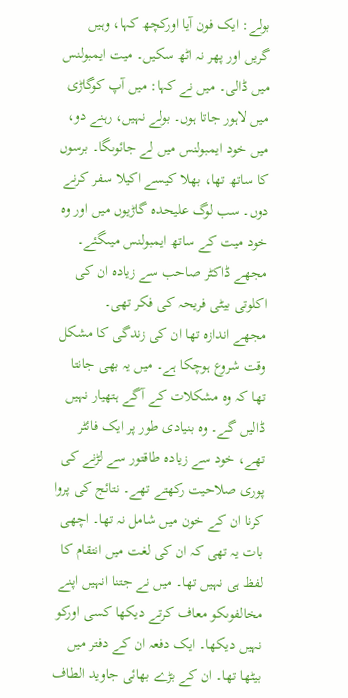بولے: ایک فون آیا اورکچھ کہا، وہیں گریں اور پھر نہ اٹھ سکیں۔ میت ایمبولنس میں ڈالی۔ میں نے کہا: میں آپ کوگاڑی میں لاہور جاتا ہوں۔ بولے نہیں، رہنے دو، میں خود ایمبولنس میں لے جائوںگا۔ برسوں کا ساتھ تھا، بھلا کیسے اکیلا سفر کرنے دوں۔ سب لوگ علیحدہ گاڑیوں میں اور وہ خود میت کے ساتھ ایمبولنس میںگئے۔ مجھے ڈاکٹر صاحب سے زیادہ ان کی اکلوتی بیٹی فریحہ کی فکر تھی۔
مجھے اندازہ تھا ان کی زندگی کا مشکل وقت شروع ہوچکا ہے۔ میں یہ بھی جانتا تھا کہ وہ مشکلات کے آگے ہتھیار نہیں ڈالیں گے۔ وہ بنیادی طور پر ایک فائٹر تھے، خود سے زیادہ طاقتور سے لڑنے کی پوری صلاحیت رکھتے تھے۔ نتائج کی پروا کرنا ان کے خون میں شامل نہ تھا۔ اچھی بات یہ تھی کہ ان کی لغت میں انتقام کا لفظ ہی نہیں تھا۔ میں نے جتنا انہیں اپنے مخالفوںکو معاف کرتے دیکھا کسی اورکو نہیں دیکھا۔ ایک دفعہ ان کے دفتر میں بیٹھا تھا۔ ان کے بڑے بھائی جاوید الطاف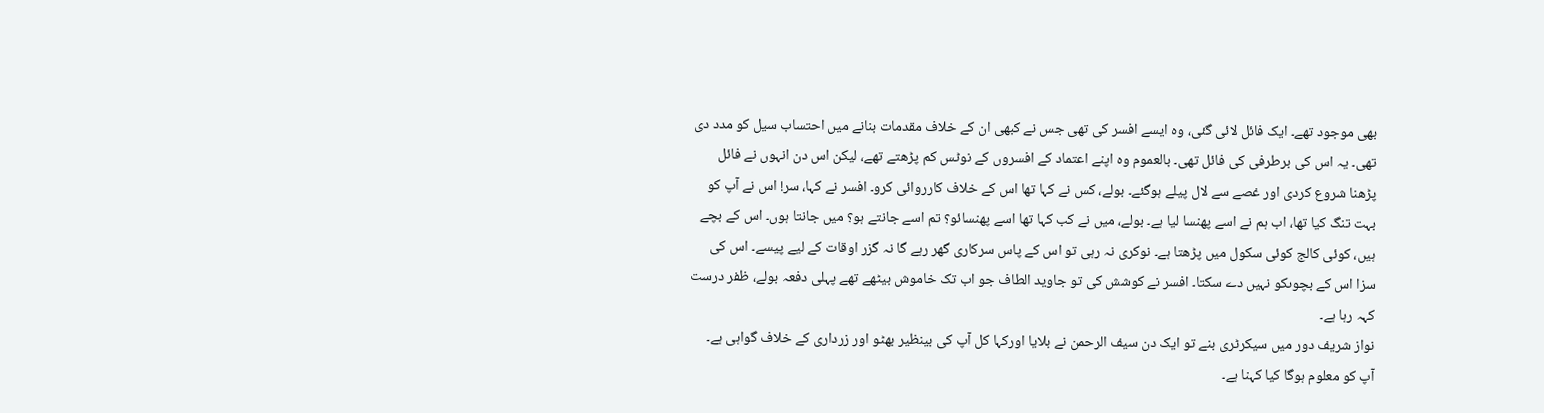بھی موجود تھے۔ ایک فائل لائی گئی، وہ ایسے افسر کی تھی جس نے کبھی ان کے خلاف مقدمات بنانے میں احتساب سیل کو مدد دی تھی۔ یہ اس کی برطرفی کی فائل تھی۔ بالعموم وہ اپنے اعتماد کے افسروں کے نوٹس کم پڑھتے تھے، لیکن اس دن انہوں نے فائل پڑھنا شروع کردی اور غصے سے لال پیلے ہوگئے۔ بولے، کس نے کہا تھا اس کے خلاف کارروائی کرو۔ افسر نے کہا، سر! اس نے آپ کو بہت تنگ کیا تھا، اب ہم نے اسے پھنسا لیا ہے۔ بولے، میں نے کب کہا تھا اسے پھنسائو؟ تم اسے جانتے ہو؟ میں جانتا ہوں۔ اس کے بچے ہیں، کوئی کالج کوئی سکول میں پڑھتا ہے۔ نوکری نہ رہی تو اس کے پاس سرکاری گھر رہے گا نہ گزر اوقات کے لیے پیسے۔ اس کی سزا اس کے بچوںکو نہیں دے سکتا۔ افسر نے کوشش کی تو جاوید الطاف جو اب تک خاموش بیٹھے تھے پہلی دفعہ بولے، ظفر درست کہہ رہا ہے۔
نواز شریف دور میں سیکرٹری بنے تو ایک دن سیف الرحمن نے بلایا اورکہا کل آپ کی بینظیر بھٹو اور زرداری کے خلاف گواہی ہے۔ آپ کو معلوم ہوگا کیا کہنا ہے۔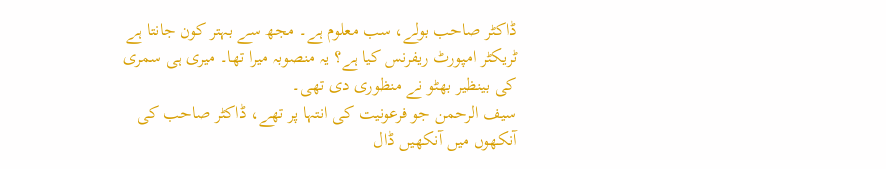ڈاکٹر صاحب بولے، سب معلوم ہے۔ مجھ سے بہتر کون جانتا ہے ٹریکٹر امپورٹ ریفرنس کیا ہے؟ یہ منصوبہ میرا تھا۔ میری ہی سمری کی بینظیر بھٹو نے منظوری دی تھی۔
سیف الرحمن جو فرعونیت کی انتہا پر تھے، ڈاکٹر صاحب کی آنکھوں میں آنکھیں ڈال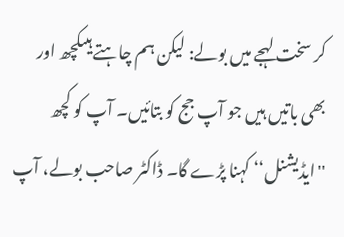کر سخت لہجے میں بولے: لیکن ہم چاہتے ہیںکچھ اور بھی باتیں ہیں جو آپ جج کو بتائیں۔ آپ کو کچھ ''ایڈیشنل‘‘ کہنا پڑے گا۔ ڈاکٹر صاحب بولے، آپ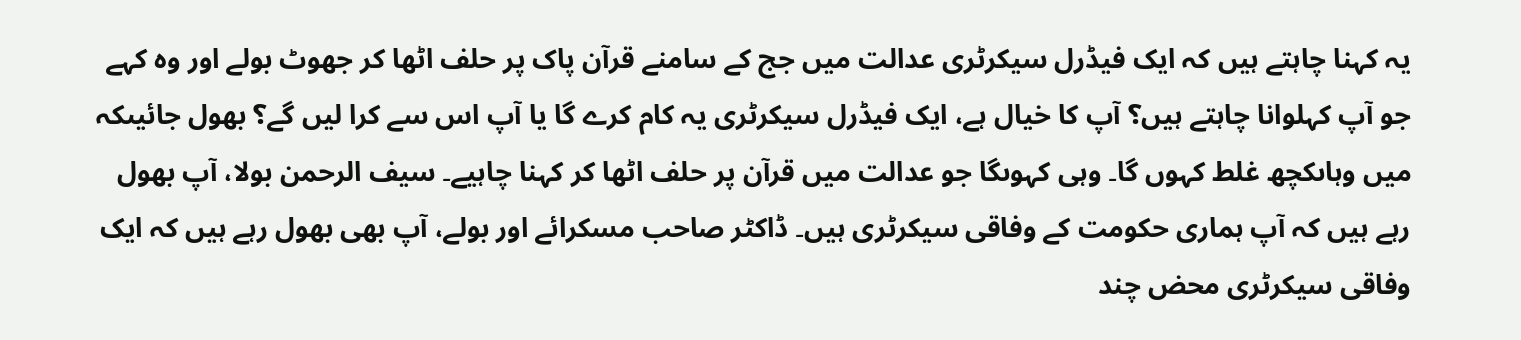یہ کہنا چاہتے ہیں کہ ایک فیڈرل سیکرٹری عدالت میں جج کے سامنے قرآن پاک پر حلف اٹھا کر جھوٹ بولے اور وہ کہے جو آپ کہلوانا چاہتے ہیں؟ آپ کا خیال ہے، ایک فیڈرل سیکرٹری یہ کام کرے گا یا آپ اس سے کرا لیں گے؟ بھول جائیںکہ میں وہاںکچھ غلط کہوں گا۔ وہی کہوںگا جو عدالت میں قرآن پر حلف اٹھا کر کہنا چاہیے۔ سیف الرحمن بولا، آپ بھول رہے ہیں کہ آپ ہماری حکومت کے وفاقی سیکرٹری ہیں۔ ڈاکٹر صاحب مسکرائے اور بولے، آپ بھی بھول رہے ہیں کہ ایک وفاقی سیکرٹری محض چند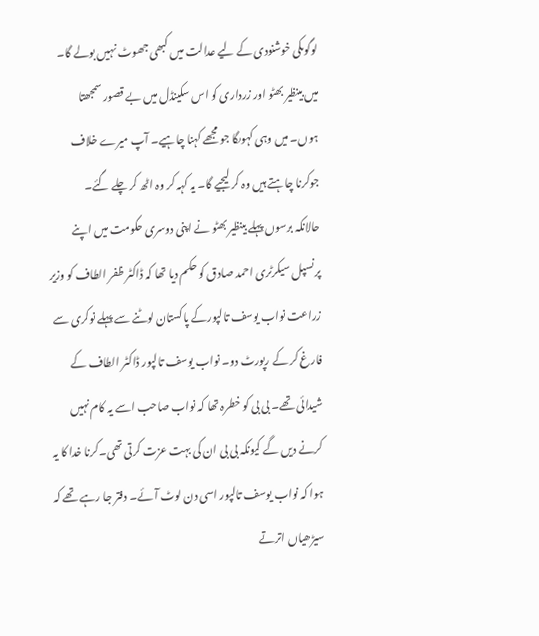لوگوںکی خوشنودی کے لیے عدالت میں کبھی جھوٹ نہیں بولے گا۔ میں بینظیر بھٹو اور زرداری کو اس سکینڈل میں بے قصور سمجھتا ہوں۔ میں وہی کہوںگا جو مجھے کہنا چاہیے۔ آپ میرے خلاف جوکرنا چاہتے ہیں وہ کر لیجیے گا۔ یہ کہہ کر وہ اٹھ کر چلے گئے۔
حالانکہ برسوں پہلے بینظیر بھٹو نے اپنی دوسری حکومت میں اپنے پرنسپل سیکرٹری احمد صادق کو حکم دیا تھا کہ ڈاکٹر ظفر الطاف کو وزیر زراعت نواب یوسف تالپورکے پاکستان لوٹنے سے پہلے نوکری سے فارغ کر کے رپورٹ دو۔ نواب یوسف تالپور ڈاکٹر الطاف کے شیدائی تھے۔ بی بی کو خطرہ تھا کہ نواب صاحب اسے یہ کام نہیں کرنے دیں گے کیونکہ بی بی ان کی بہت عزت کرتی تھی۔کرنا خدا کا یہ ہوا کہ نواب یوسف تالپور اسی دن لوٹ آئے۔ دفتر جا رہے تھے کہ سیڑھیاں اترتے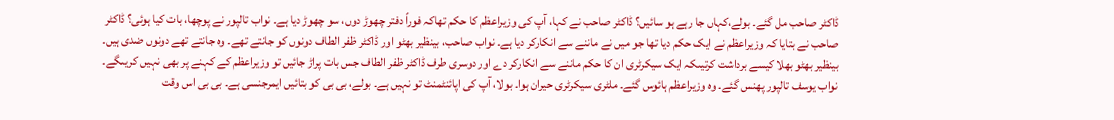ڈاکٹر صاحب مل گئے۔ بولے،کہاں جا رہے ہو سائیں؟ ڈاکٹر صاحب نے کہا، آپ کی وزیراعظم کا حکم تھاکہ فوراً دفتر چھوڑ دوں، سو چھوڑ دیا ہے۔ نواب تالپور نے پوچھا، بات کیا ہوئی؟ ڈاکٹر صاحب نے بتایا کہ وزیراعظم نے ایک حکم دیا تھا جو میں نے ماننے سے انکارکر دیا ہے۔ نواب صاحب، بینظیر بھٹو اور ڈاکٹر ظفر الطاف دونوں کو جانتے تھے۔ وہ جانتے تھے دونوں ضدی ہیں۔ بینظیر بھٹو بھلا کیسے برداشت کرتیںکہ ایک سیکرٹری ان کا حکم ماننے سے انکارکر دے اور دوسری طرف ڈاکٹر ظفر الطاف جس بات پراڑ جائیں تو وزیراعظم کے کہنے پر بھی نہیں کریںگے۔ نواب یوسف تالپور پھنس گئے۔ وہ وزیراعظم ہائوس گئے۔ ملٹری سیکرٹری حیران ہوا۔ بولا، آپ کی اپائنٹمنٹ تو نہیں ہے۔ بولے، بی بی کو بتائیں ایمرجنسی ہے۔ بی بی اس وقت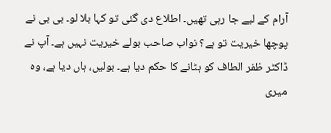آرام کے لیے جا رہی تھیں۔ اطلاع دی گئی تو کہا بلا لو۔ بی بی نے پوچھا خیریت تو ہے؟ نواب صاحب بولے خیریت نہیں ہے۔ آپ نے ڈاکٹر ظفر الطاف کو ہٹانے کا حکم دیا ہے۔ بولیں، ہاں دیا ہے، وہ میری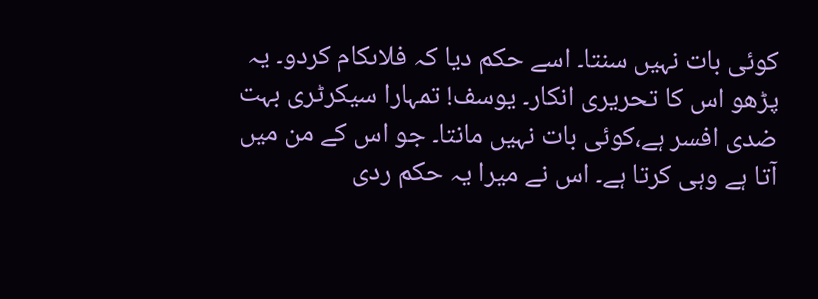کوئی بات نہیں سنتا۔ اسے حکم دیا کہ فلاںکام کردو۔ یہ پڑھو اس کا تحریری انکار۔ یوسف! تمہارا سیکرٹری بہت ضدی افسر ہے،کوئی بات نہیں مانتا۔ جو اس کے من میں آتا ہے وہی کرتا ہے۔ اس نے میرا یہ حکم ردی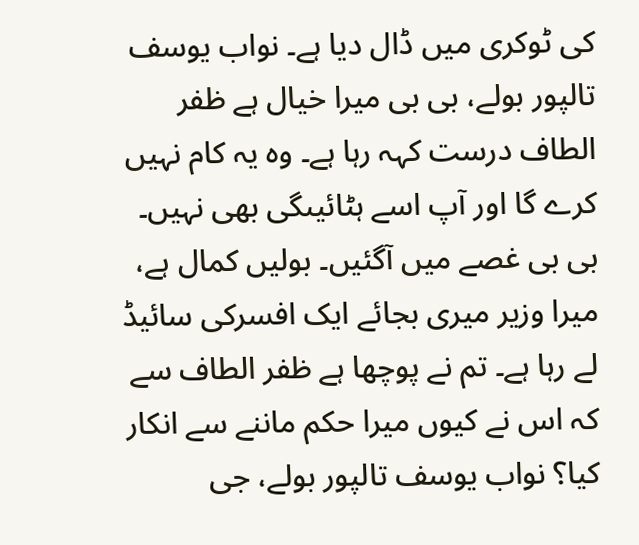کی ٹوکری میں ڈال دیا ہے۔ نواب یوسف تالپور بولے، بی بی میرا خیال ہے ظفر الطاف درست کہہ رہا ہے۔ وہ یہ کام نہیں کرے گا اور آپ اسے ہٹائیںگی بھی نہیں۔ بی بی غصے میں آگئیں۔ بولیں کمال ہے، میرا وزیر میری بجائے ایک افسرکی سائیڈ لے رہا ہے۔ تم نے پوچھا ہے ظفر الطاف سے کہ اس نے کیوں میرا حکم ماننے سے انکار کیا؟ نواب یوسف تالپور بولے، جی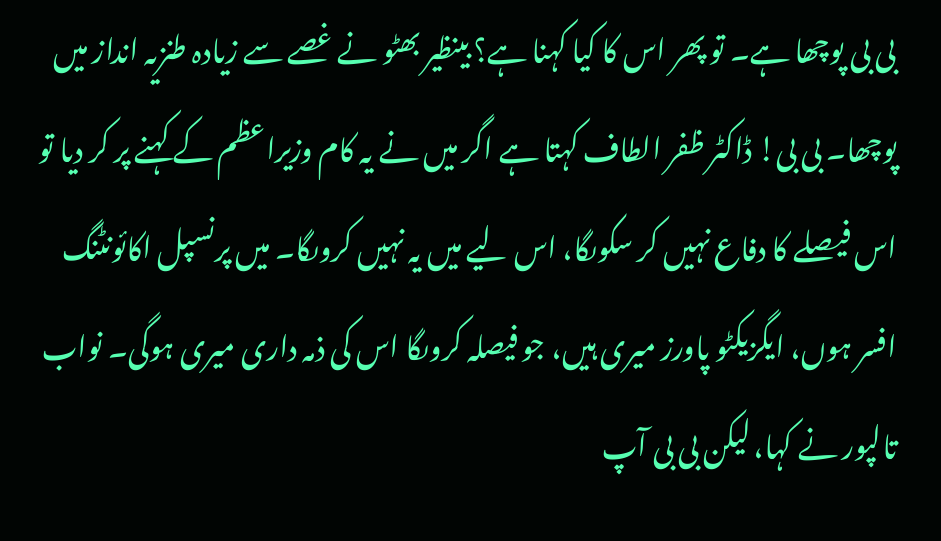بی بی پوچھا ہے۔ تو پھر اس کا کیا کہنا ہے؟ بینظیر بھٹو نے غصے سے زیادہ طنزیہ انداز میں پوچھا۔ بی بی! ڈاکٹر ظفر الطاف کہتا ہے اگر میں نے یہ کام وزیراعظم کے کہنے پر کر دیا تو اس فیصلے کا دفاع نہیں کر سکوںگا، اس لیے میں یہ نہیں کروںگا۔ میں پرنسپل اکائونٹنگ افسر ہوں، ایگزیکٹو پاورز میری ہیں، جو فیصلہ کروںگا اس کی ذمہ داری میری ہوگی۔ نواب تالپور نے کہا، لیکن بی بی آپ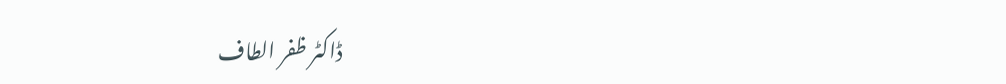ڈاکٹر ظفر الطاف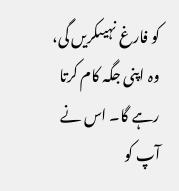کو فارغ نہیںکریں گی، وہ اپنی جگہ کام کرتا رہے گا۔ اس نے آپ کو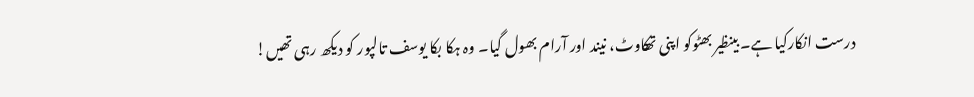درست انکارکیا ہے۔ بینظیر بھٹوکو اپنی تھکاوٹ، نیند اور آرام بھول گیا۔ وہ ہکا بکا یوسف تالپور کو دیکھ رہی تھیں!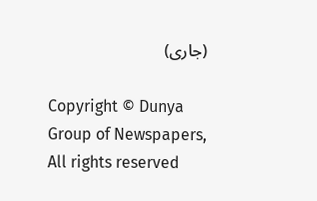(جاری)

Copyright © Dunya Group of Newspapers, All rights reserved